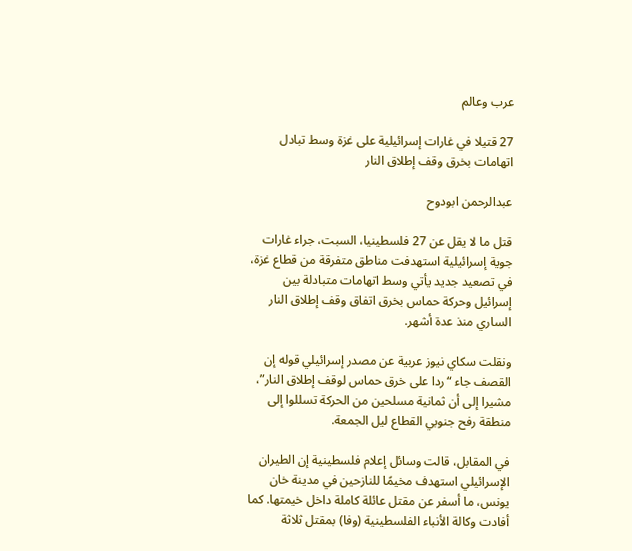عرب وعالم

27 قتيلا في غارات إسرائيلية على غزة وسط تبادل اتهامات بخرق وقف إطلاق النار

عبدالرحمن ابودوح

قتل ما لا يقل عن 27 فلسطينيا، السبت، جراء غارات جوية إسرائيلية استهدفت مناطق متفرقة من قطاع غزة، في تصعيد جديد يأتي وسط اتهامات متبادلة بين إسرائيل وحركة حماس بخرق اتفاق وقف إطلاق النار الساري منذ عدة أشهر.

ونقلت سكاي نيوز عربية عن مصدر إسرائيلي قوله إن القصف جاء “ردا على خرق حماس لوقف إطلاق النار”، مشيرا إلى أن ثمانية مسلحين من الحركة تسللوا إلى منطقة رفح جنوبي القطاع ليل الجمعة.

في المقابل، قالت وسائل إعلام فلسطينية إن الطيران الإسرائيلي استهدف مخيمًا للنازحين في مدينة خان يونس، ما أسفر عن مقتل عائلة كاملة داخل خيمتها. كما أفادت وكالة الأنباء الفلسطينية (وفا) بمقتل ثلاثة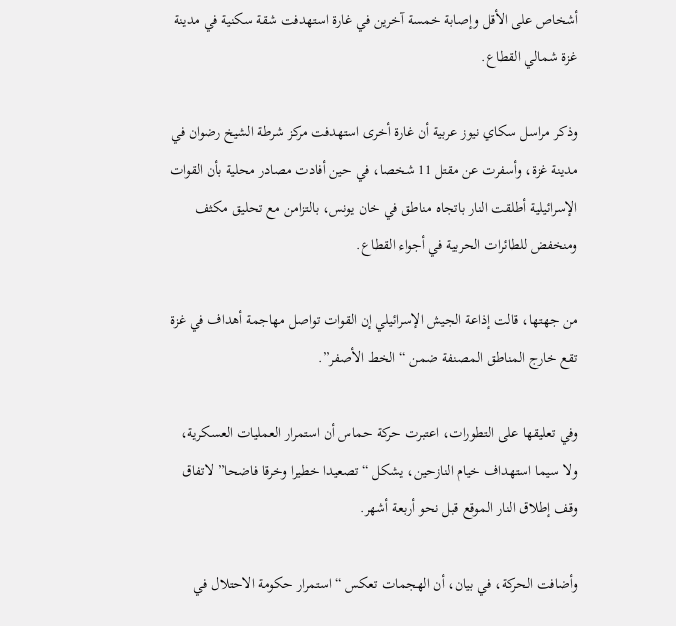أشخاص على الأقل وإصابة خمسة آخرين في غارة استهدفت شقة سكنية في مدينة غزة شمالي القطاع.

وذكر مراسل سكاي نيوز عربية أن غارة أخرى استهدفت مركز شرطة الشيخ رضوان في مدينة غزة، وأسفرت عن مقتل 11 شخصا، في حين أفادت مصادر محلية بأن القوات الإسرائيلية أطلقت النار باتجاه مناطق في خان يونس، بالتزامن مع تحليق مكثف ومنخفض للطائرات الحربية في أجواء القطاع.

من جهتها، قالت إذاعة الجيش الإسرائيلي إن القوات تواصل مهاجمة أهداف في غزة تقع خارج المناطق المصنفة ضمن “الخط الأصفر”.

وفي تعليقها على التطورات، اعتبرت حركة حماس أن استمرار العمليات العسكرية، ولا سيما استهداف خيام النازحين، يشكل “تصعيدا خطيرا وخرقا فاضحا” لاتفاق وقف إطلاق النار الموقع قبل نحو أربعة أشهر.

وأضافت الحركة، في بيان، أن الهجمات تعكس “استمرار حكومة الاحتلال في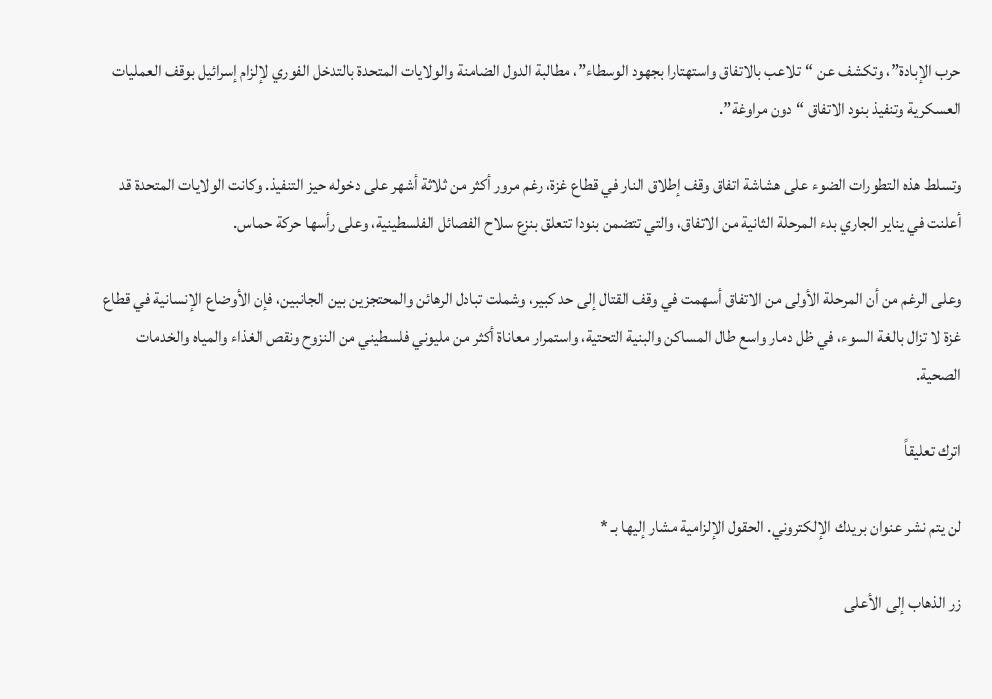حرب الإبادة”، وتكشف عن “تلاعب بالاتفاق واستهتارا بجهود الوسطاء”، مطالبة الدول الضامنة والولايات المتحدة بالتدخل الفوري لإلزام إسرائيل بوقف العمليات العسكرية وتنفيذ بنود الاتفاق “دون مراوغة”.

وتسلط هذه التطورات الضوء على هشاشة اتفاق وقف إطلاق النار في قطاع غزة، رغم مرور أكثر من ثلاثة أشهر على دخوله حيز التنفيذ. وكانت الولايات المتحدة قد أعلنت في يناير الجاري بدء المرحلة الثانية من الاتفاق، والتي تتضمن بنودا تتعلق بنزع سلاح الفصائل الفلسطينية، وعلى رأسها حركة حماس.

وعلى الرغم من أن المرحلة الأولى من الاتفاق أسهمت في وقف القتال إلى حد كبير، وشملت تبادل الرهائن والمحتجزين بين الجانبين، فإن الأوضاع الإنسانية في قطاع غزة لا تزال بالغة السوء، في ظل دمار واسع طال المساكن والبنية التحتية، واستمرار معاناة أكثر من مليوني فلسطيني من النزوح ونقص الغذاء والمياه والخدمات الصحية.

اترك تعليقاً

لن يتم نشر عنوان بريدك الإلكتروني. الحقول الإلزامية مشار إليها بـ *

زر الذهاب إلى الأعلى